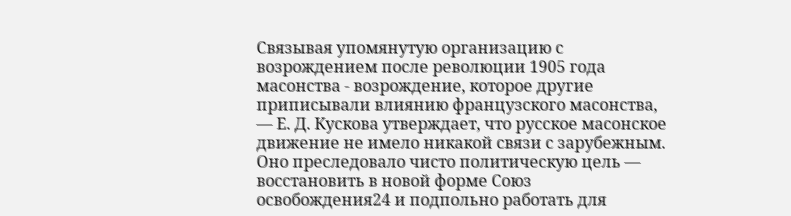Связывая упомянутую организацию с возрождением после революции 1905 года масонства - возрождение, которое другие приписывали влиянию французского масонства, — Е. Д. Кускова утверждает, что русское масонское движение не имело никакой связи с зарубежным. Оно преследовало чисто политическую цель — восстановить в новой форме Союз освобождения24 и подпольно работать для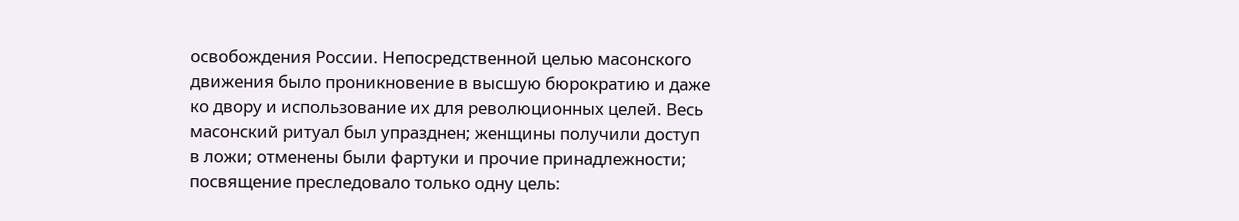освобождения России. Непосредственной целью масонского движения было проникновение в высшую бюрократию и даже ко двору и использование их для революционных целей. Весь масонский ритуал был упразднен; женщины получили доступ в ложи; отменены были фартуки и прочие принадлежности; посвящение преследовало только одну цель: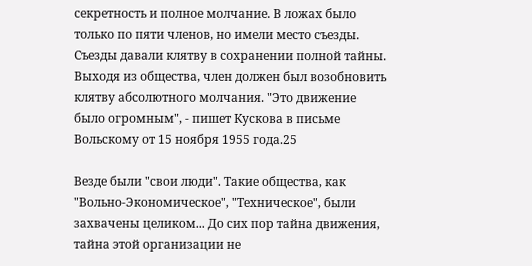секретность и полное молчание. В ложах было только по пяти членов, но имели место съезды. Съезды давали клятву в сохранении полной тайны. Выходя из общества, член должен был возобновить клятву абсолютного молчания. "Это движение было огромным", - пишет Кускова в письме Вольскому от 15 ноября 1955 года.25

Везде были "свои люди". Такие общества, как "Вольно-Экономическое", "Техническое", были захвачены целиком... До сих пор тайна движения, тайна этой организации не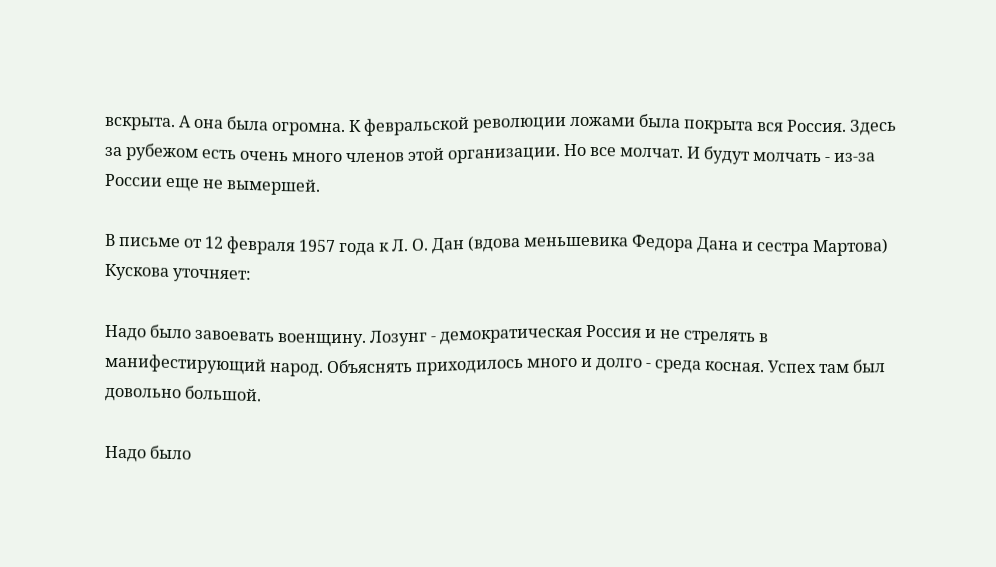вскрыта. А она была огромна. К февральской революции ложами была покрыта вся Россия. Здесь за рубежом есть очень много членов этой организации. Но все молчат. И будут молчать - из-за России еще не вымершей.

В письме от 12 февраля 1957 года к Л. О. Дан (вдова меньшевика Федора Дана и сестра Мартова) Кускова уточняет:

Надо было завоевать военщину. Лозунг - демократическая Россия и не стрелять в манифестирующий народ. Объяснять приходилось много и долго - среда косная. Успех там был довольно большой.

Надо было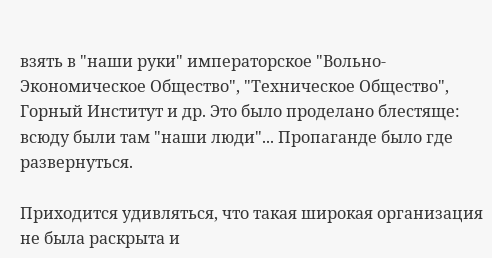взять в "наши руки" императорское "Вольно-Экономическое Общество", "Техническое Общество", Горный Институт и др. Это было проделано блестяще: всюду были там "наши люди"... Пропаганде было где развернуться.

Приходится удивляться, что такая широкая организация не была раскрыта и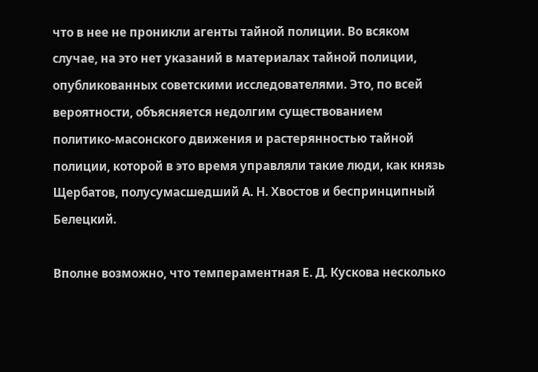что в нее не проникли агенты тайной полиции. Во всяком случае, на это нет указаний в материалах тайной полиции, опубликованных советскими исследователями. Это, по всей вероятности, объясняется недолгим существованием политико-масонского движения и растерянностью тайной полиции, которой в это время управляли такие люди, как князь Щербатов, полусумасшедший А. Н. Хвостов и беспринципный Белецкий.

Вполне возможно, что темпераментная Е. Д. Кускова несколько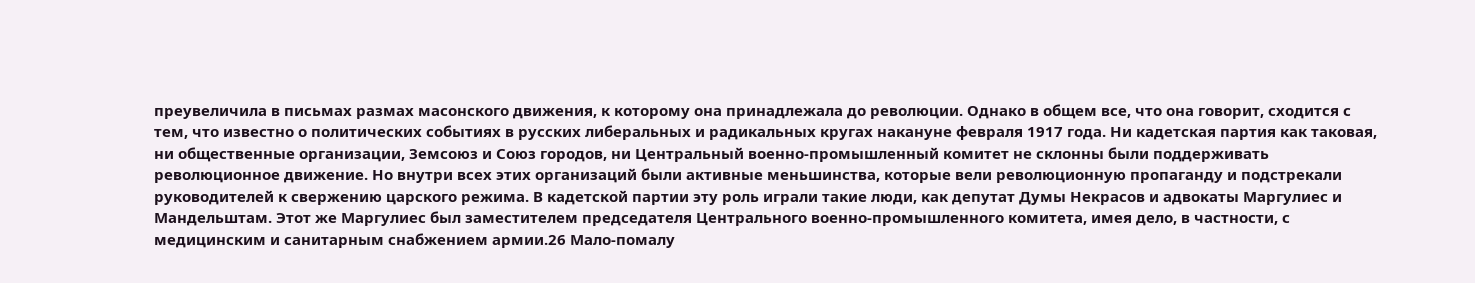преувеличила в письмах размах масонского движения, к которому она принадлежала до революции. Однако в общем все, что она говорит, сходится с тем, что известно о политических событиях в русских либеральных и радикальных кругах накануне февраля 1917 года. Ни кадетская партия как таковая, ни общественные организации, Земсоюз и Союз городов, ни Центральный военно-промышленный комитет не склонны были поддерживать революционное движение. Но внутри всех этих организаций были активные меньшинства, которые вели революционную пропаганду и подстрекали руководителей к свержению царского режима. В кадетской партии эту роль играли такие люди, как депутат Думы Некрасов и адвокаты Маргулиес и Мандельштам. Этот же Маргулиес был заместителем председателя Центрального военно-промышленного комитета, имея дело, в частности, с медицинским и санитарным снабжением армии.26 Мало-помалу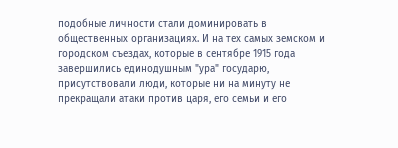подобные личности стали доминировать в общественных организациях. И на тех самых земском и городском съездах, которые в сентябре 1915 года завершились единодушным "ура" государю, присутствовали люди, которые ни на минуту не прекращали атаки против царя, его семьи и его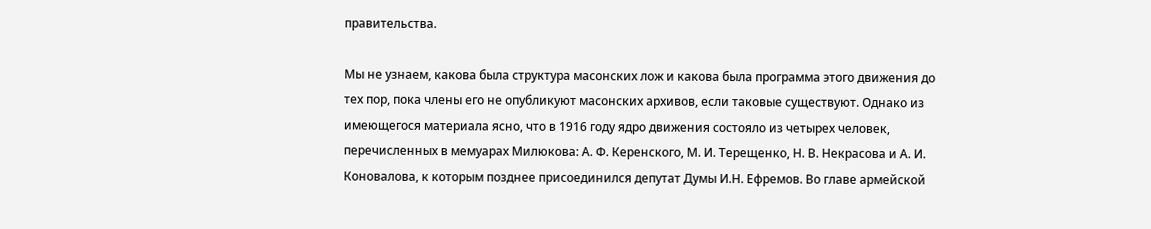правительства.

Мы не узнаем, какова была структура масонских лож и какова была программа этого движения до тех пор, пока члены его не опубликуют масонских архивов, если таковые существуют. Однако из имеющегося материала ясно, что в 1916 году ядро движения состояло из четырех человек, перечисленных в мемуарах Милюкова: А. Ф. Керенского, М. И. Терещенко, Н. В. Некрасова и А. И. Коновалова, к которым позднее присоединился депутат Думы И.Н. Ефремов. Во главе армейской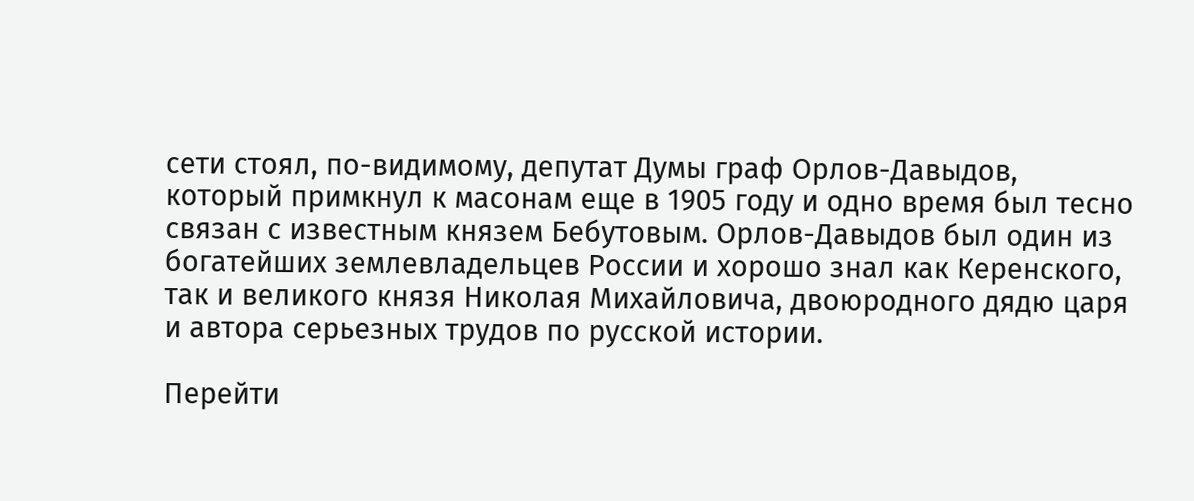сети стоял, по-видимому, депутат Думы граф Орлов-Давыдов, который примкнул к масонам еще в 1905 году и одно время был тесно связан с известным князем Бебутовым. Орлов-Давыдов был один из богатейших землевладельцев России и хорошо знал как Керенского, так и великого князя Николая Михайловича, двоюродного дядю царя и автора серьезных трудов по русской истории.

Перейти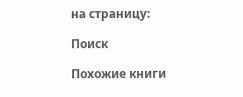на страницу:

Поиск

Похожие книги